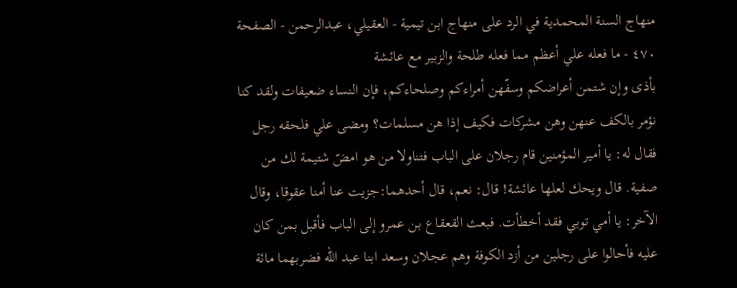منهاج السنة المحمدية في الرد على منهاج ابن تيمية - العقيلي، عبدالرحمن - الصفحة ٤٧٠ - ما فعله علي أعظم مما فعله طلحة والزبير مع عائشة
بأذى وإن شتمن أعراضكم وسفّهن أمراءكم وصلحاءكم، فإن النساء ضعيفات ولقد كنا نؤمر بالكف عنهن وهن مشركات فكيف إذا هن مسلمات؟ ومضى علي فلحقه رجل فقال له: يا أمير المؤمنين قام رجلان على الباب فتناولا من هو امضّ شتيمة لك من صفية. قال ويحك لعلها عائشة! قال: نعم، قال أحدهما:جزيت عنا أمنا عقوقا، وقال الآخر: يا أمي توبي فقد أخطأت. فبعث القعقاع بن عمرو إلى الباب فأقبل بمن كان عليه فأحالوا على رجلين من أزد الكوفة وهم عجلان وسعد ابنا عبد الله فضربهما مائة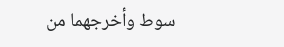سوط وأخرجهما من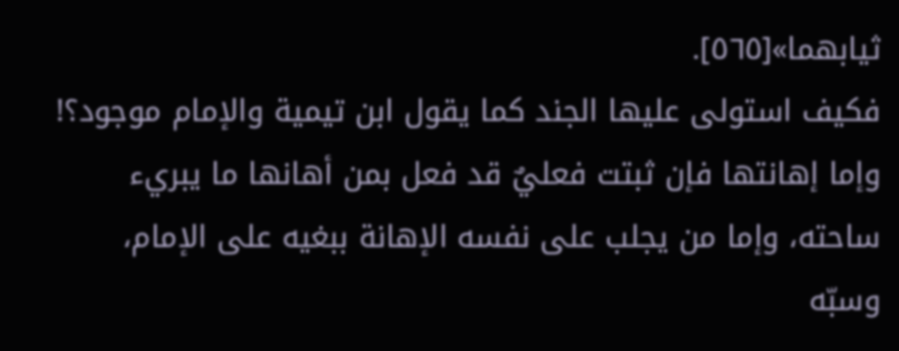ثيابهما»[٥٦٥].
فكيف استولى عليها الجند كما يقول ابن تيمية والإمام موجود؟! وإما إهانتها فإن ثبتت فعليٌ قد فعل بمن أهانها ما يبريء ساحته، وإما من يجلب على نفسه الإهانة ببغيه على الإمام، وسبّه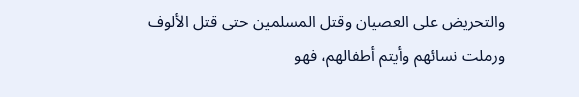والتحريض على العصيان وقتل المسلمين حتى قتل الألوف ورملت نسائهم وأيتم أطفالهم، فهو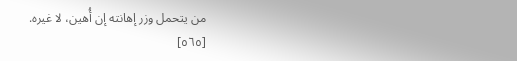من يتحمل وزر إهانته إن أُهين، لا غيره.
[٥٦٥]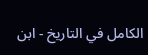الكامل في التاريخ - ابن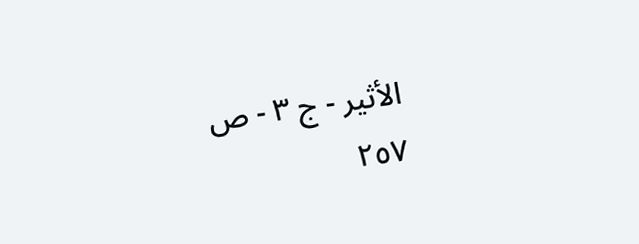الأثير - ج ٣ - ص ٢٥٧